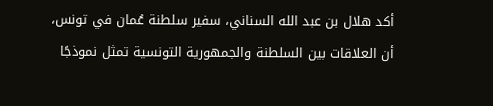أكد هلال بن عبد الله السناني، سفير سلطنة عُمان في تونس، أن العلاقات بين السلطنة والجمهورية التونسية تمثل نموذجًا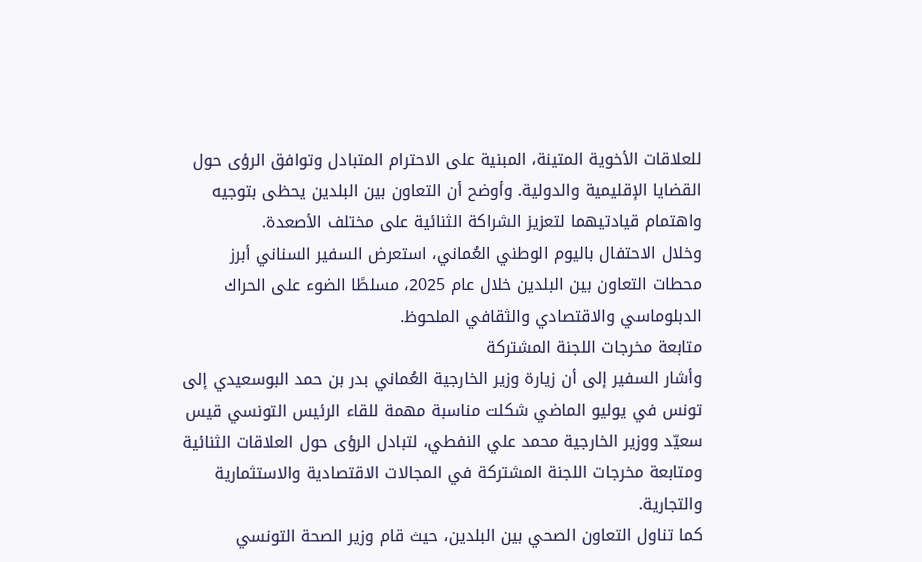للعلاقات الأخوية المتينة، المبنية على الاحترام المتبادل وتوافق الرؤى حول القضايا الإقليمية والدولية. وأوضح أن التعاون بين البلدين يحظى بتوجيه واهتمام قيادتيهما لتعزيز الشراكة الثنائية على مختلف الأصعدة.
وخلال الاحتفال باليوم الوطني العُماني، استعرض السفير السناني أبرز محطات التعاون بين البلدين خلال عام 2025، مسلطًا الضوء على الحراك الدبلوماسي والاقتصادي والثقافي الملحوظ.
متابعة مخرجات اللجنة المشتركة
وأشار السفير إلى أن زيارة وزير الخارجية العُماني بدر بن حمد البوسعيدي إلى تونس في يوليو الماضي شكلت مناسبة مهمة للقاء الرئيس التونسي قيس سعيّد ووزير الخارجية محمد علي النفطي، لتبادل الرؤى حول العلاقات الثنائية ومتابعة مخرجات اللجنة المشتركة في المجالات الاقتصادية والاستثمارية والتجارية.
كما تناول التعاون الصحي بين البلدين، حيث قام وزير الصحة التونسي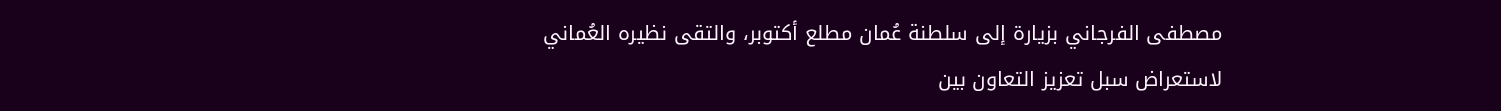مصطفى الفرجاني بزيارة إلى سلطنة عُمان مطلع أكتوبر، والتقى نظيره العُماني لاستعراض سبل تعزيز التعاون بين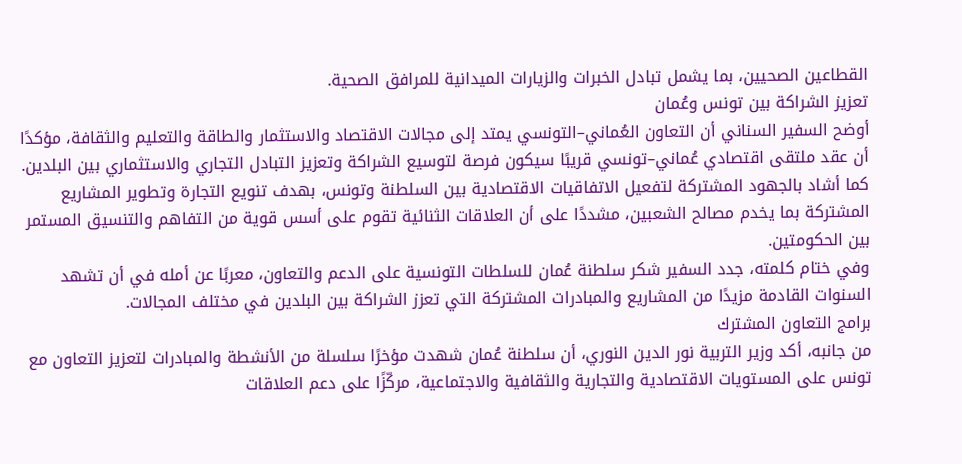القطاعين الصحيين، بما يشمل تبادل الخبرات والزيارات الميدانية للمرافق الصحية.
تعزيز الشراكة بين تونس وعُمان
أوضح السفير السناني أن التعاون العُماني–التونسي يمتد إلى مجالات الاقتصاد والاستثمار والطاقة والتعليم والثقافة، مؤكدًا أن عقد ملتقى اقتصادي عُماني–تونسي قريبًا سيكون فرصة لتوسيع الشراكة وتعزيز التبادل التجاري والاستثماري بين البلدين.
كما أشاد بالجهود المشتركة لتفعيل الاتفاقيات الاقتصادية بين السلطنة وتونس، بهدف تنويع التجارة وتطوير المشاريع المشتركة بما يخدم مصالح الشعبين، مشددًا على أن العلاقات الثنائية تقوم على أسس قوية من التفاهم والتنسيق المستمر بين الحكومتين.
وفي ختام كلمته، جدد السفير شكر سلطنة عُمان للسلطات التونسية على الدعم والتعاون، معربًا عن أمله في أن تشهد السنوات القادمة مزيدًا من المشاريع والمبادرات المشتركة التي تعزز الشراكة بين البلدين في مختلف المجالات.
برامج التعاون المشترك
من جانبه، أكد وزير التربية نور الدين النوري، أن سلطنة عُمان شهدت مؤخرًا سلسلة من الأنشطة والمبادرات لتعزيز التعاون مع تونس على المستويات الاقتصادية والتجارية والثقافية والاجتماعية، مركّزًا على دعم العلاقات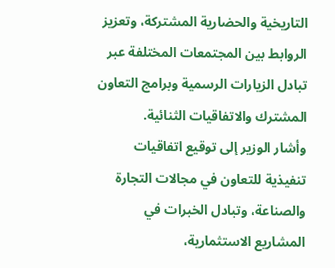التاريخية والحضارية المشتركة، وتعزيز الروابط بين المجتمعات المختلفة عبر تبادل الزيارات الرسمية وبرامج التعاون المشترك والاتفاقيات الثنائية.
وأشار الوزير إلى توقيع اتفاقيات تنفيذية للتعاون في مجالات التجارة والصناعة، وتبادل الخبرات في المشاريع الاستثمارية،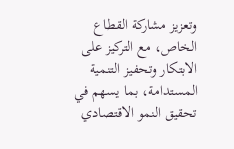وتعزيز مشاركة القطاع الخاص، مع التركيز على الابتكار وتحفيز التنمية المستدامة، بما يسهم في تحقيق النمو الاقتصادي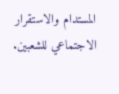المستدام والاستقرار الاجتماعي للشعبين.